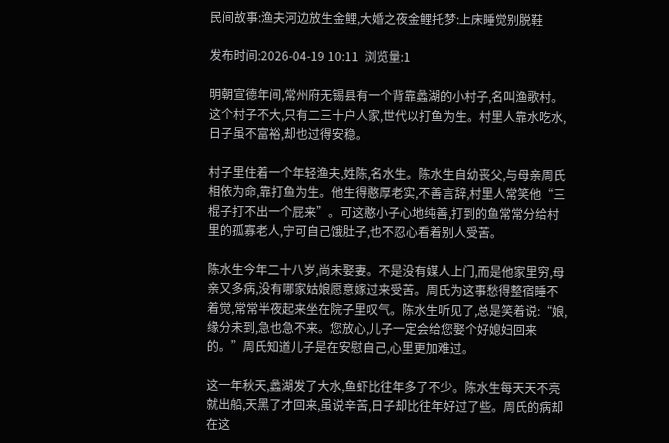民间故事:渔夫河边放生金鲤,大婚之夜金鲤托梦:上床睡觉别脱鞋

发布时间:2026-04-19 10:11  浏览量:1

明朝宣德年间,常州府无锡县有一个背靠蠡湖的小村子,名叫渔歌村。这个村子不大,只有二三十户人家,世代以打鱼为生。村里人靠水吃水,日子虽不富裕,却也过得安稳。

村子里住着一个年轻渔夫,姓陈,名水生。陈水生自幼丧父,与母亲周氏相依为命,靠打鱼为生。他生得憨厚老实,不善言辞,村里人常笑他“三棍子打不出一个屁来”。可这憨小子心地纯善,打到的鱼常常分给村里的孤寡老人,宁可自己饿肚子,也不忍心看着别人受苦。

陈水生今年二十八岁,尚未娶妻。不是没有媒人上门,而是他家里穷,母亲又多病,没有哪家姑娘愿意嫁过来受苦。周氏为这事愁得整宿睡不着觉,常常半夜起来坐在院子里叹气。陈水生听见了,总是笑着说:“娘,缘分未到,急也急不来。您放心,儿子一定会给您娶个好媳妇回来的。”周氏知道儿子是在安慰自己,心里更加难过。

这一年秋天,蠡湖发了大水,鱼虾比往年多了不少。陈水生每天天不亮就出船,天黑了才回来,虽说辛苦,日子却比往年好过了些。周氏的病却在这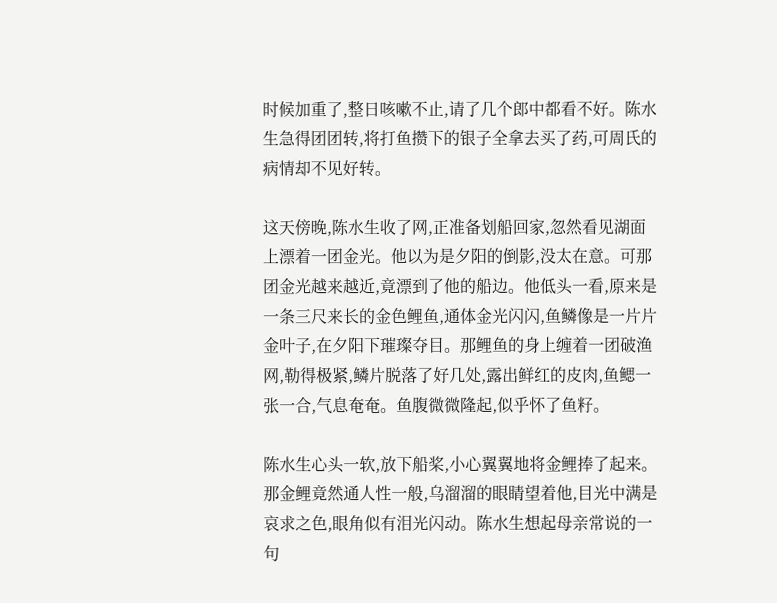时候加重了,整日咳嗽不止,请了几个郎中都看不好。陈水生急得团团转,将打鱼攒下的银子全拿去买了药,可周氏的病情却不见好转。

这天傍晚,陈水生收了网,正准备划船回家,忽然看见湖面上漂着一团金光。他以为是夕阳的倒影,没太在意。可那团金光越来越近,竟漂到了他的船边。他低头一看,原来是一条三尺来长的金色鲤鱼,通体金光闪闪,鱼鳞像是一片片金叶子,在夕阳下璀璨夺目。那鲤鱼的身上缠着一团破渔网,勒得极紧,鳞片脱落了好几处,露出鲜红的皮肉,鱼鳃一张一合,气息奄奄。鱼腹微微隆起,似乎怀了鱼籽。

陈水生心头一软,放下船桨,小心翼翼地将金鲤捧了起来。那金鲤竟然通人性一般,乌溜溜的眼睛望着他,目光中满是哀求之色,眼角似有泪光闪动。陈水生想起母亲常说的一句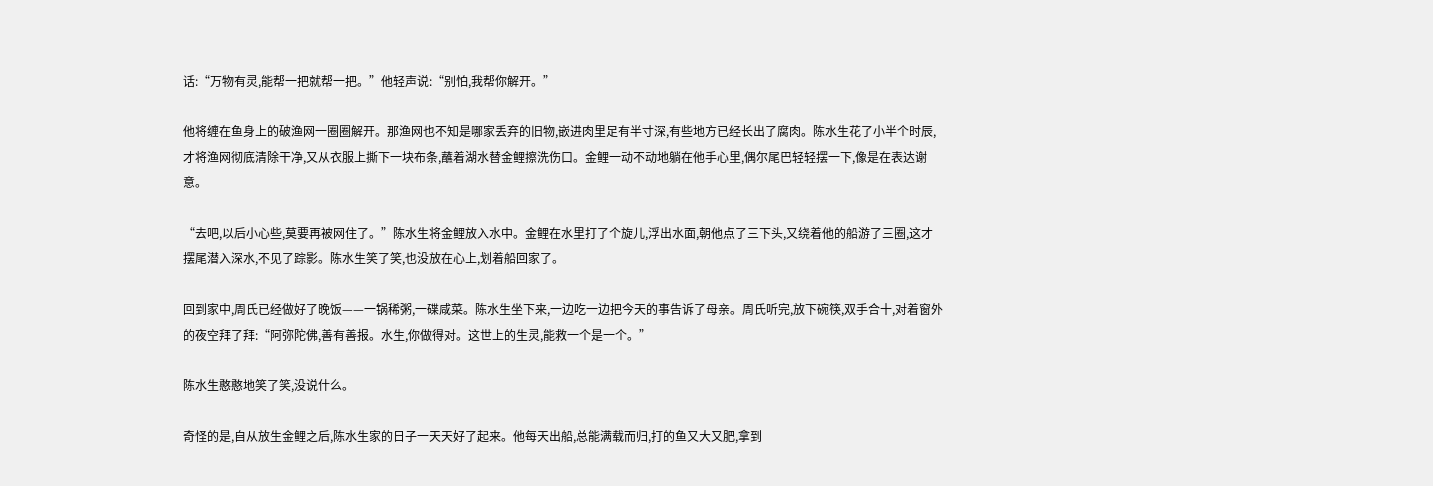话:“万物有灵,能帮一把就帮一把。”他轻声说:“别怕,我帮你解开。”

他将缠在鱼身上的破渔网一圈圈解开。那渔网也不知是哪家丢弃的旧物,嵌进肉里足有半寸深,有些地方已经长出了腐肉。陈水生花了小半个时辰,才将渔网彻底清除干净,又从衣服上撕下一块布条,蘸着湖水替金鲤擦洗伤口。金鲤一动不动地躺在他手心里,偶尔尾巴轻轻摆一下,像是在表达谢意。

“去吧,以后小心些,莫要再被网住了。”陈水生将金鲤放入水中。金鲤在水里打了个旋儿,浮出水面,朝他点了三下头,又绕着他的船游了三圈,这才摆尾潜入深水,不见了踪影。陈水生笑了笑,也没放在心上,划着船回家了。

回到家中,周氏已经做好了晚饭——一锅稀粥,一碟咸菜。陈水生坐下来,一边吃一边把今天的事告诉了母亲。周氏听完,放下碗筷,双手合十,对着窗外的夜空拜了拜:“阿弥陀佛,善有善报。水生,你做得对。这世上的生灵,能救一个是一个。”

陈水生憨憨地笑了笑,没说什么。

奇怪的是,自从放生金鲤之后,陈水生家的日子一天天好了起来。他每天出船,总能满载而归,打的鱼又大又肥,拿到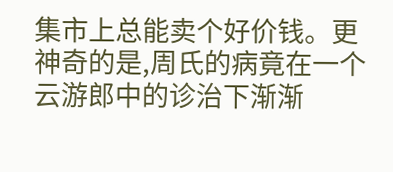集市上总能卖个好价钱。更神奇的是,周氏的病竟在一个云游郎中的诊治下渐渐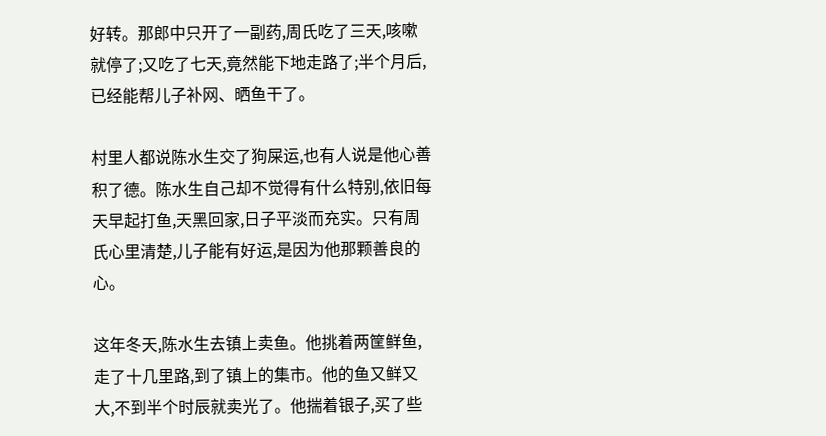好转。那郎中只开了一副药,周氏吃了三天,咳嗽就停了;又吃了七天,竟然能下地走路了;半个月后,已经能帮儿子补网、晒鱼干了。

村里人都说陈水生交了狗屎运,也有人说是他心善积了德。陈水生自己却不觉得有什么特别,依旧每天早起打鱼,天黑回家,日子平淡而充实。只有周氏心里清楚,儿子能有好运,是因为他那颗善良的心。

这年冬天,陈水生去镇上卖鱼。他挑着两筐鲜鱼,走了十几里路,到了镇上的集市。他的鱼又鲜又大,不到半个时辰就卖光了。他揣着银子,买了些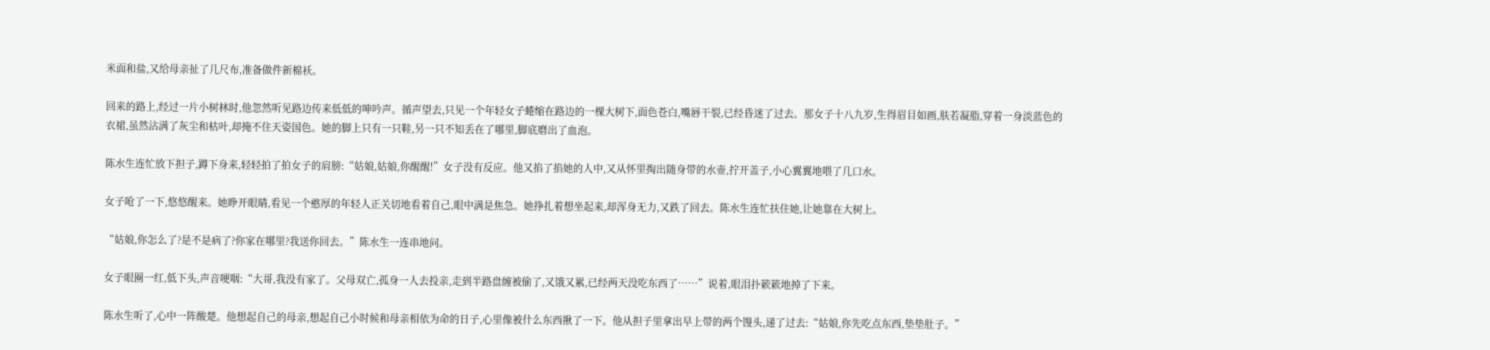米面和盐,又给母亲扯了几尺布,准备做件新棉袄。

回来的路上,经过一片小树林时,他忽然听见路边传来低低的呻吟声。循声望去,只见一个年轻女子蜷缩在路边的一棵大树下,面色苍白,嘴唇干裂,已经昏迷了过去。那女子十八九岁,生得眉目如画,肤若凝脂,穿着一身淡蓝色的衣裙,虽然沾满了灰尘和枯叶,却掩不住天姿国色。她的脚上只有一只鞋,另一只不知丢在了哪里,脚底磨出了血泡。

陈水生连忙放下担子,蹲下身来,轻轻拍了拍女子的肩膀:“姑娘,姑娘,你醒醒!”女子没有反应。他又掐了掐她的人中,又从怀里掏出随身带的水壶,拧开盖子,小心翼翼地喂了几口水。

女子呛了一下,悠悠醒来。她睁开眼睛,看见一个憨厚的年轻人正关切地看着自己,眼中满是焦急。她挣扎着想坐起来,却浑身无力,又跌了回去。陈水生连忙扶住她,让她靠在大树上。

“姑娘,你怎么了?是不是病了?你家在哪里?我送你回去。”陈水生一连串地问。

女子眼圈一红,低下头,声音哽咽:“大哥,我没有家了。父母双亡,孤身一人去投亲,走到半路盘缠被偷了,又饿又累,已经两天没吃东西了……”说着,眼泪扑簌簌地掉了下来。

陈水生听了,心中一阵酸楚。他想起自己的母亲,想起自己小时候和母亲相依为命的日子,心里像被什么东西揪了一下。他从担子里拿出早上带的两个馒头,递了过去:“姑娘,你先吃点东西,垫垫肚子。”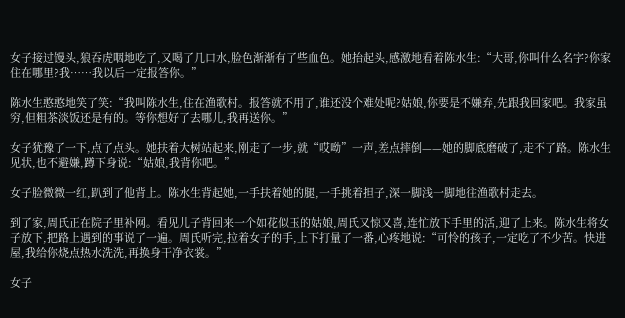女子接过馒头,狼吞虎咽地吃了,又喝了几口水,脸色渐渐有了些血色。她抬起头,感激地看着陈水生:“大哥,你叫什么名字?你家住在哪里?我……我以后一定报答你。”

陈水生憨憨地笑了笑:“我叫陈水生,住在渔歌村。报答就不用了,谁还没个难处呢?姑娘,你要是不嫌弃,先跟我回家吧。我家虽穷,但粗茶淡饭还是有的。等你想好了去哪儿,我再送你。”

女子犹豫了一下,点了点头。她扶着大树站起来,刚走了一步,就“哎呦”一声,差点摔倒——她的脚底磨破了,走不了路。陈水生见状,也不避嫌,蹲下身说:“姑娘,我背你吧。”

女子脸微微一红,趴到了他背上。陈水生背起她,一手扶着她的腿,一手挑着担子,深一脚浅一脚地往渔歌村走去。

到了家,周氏正在院子里补网。看见儿子背回来一个如花似玉的姑娘,周氏又惊又喜,连忙放下手里的活,迎了上来。陈水生将女子放下,把路上遇到的事说了一遍。周氏听完,拉着女子的手,上下打量了一番,心疼地说:“可怜的孩子,一定吃了不少苦。快进屋,我给你烧点热水洗洗,再换身干净衣裳。”

女子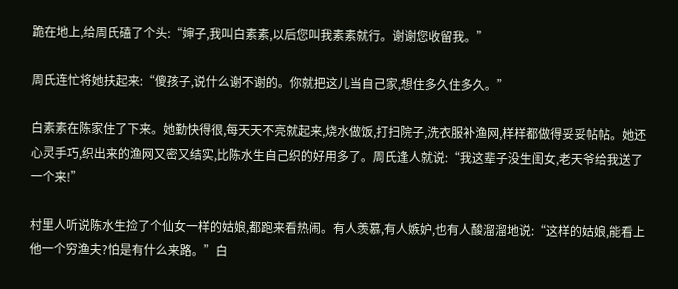跪在地上,给周氏磕了个头:“婶子,我叫白素素,以后您叫我素素就行。谢谢您收留我。”

周氏连忙将她扶起来:“傻孩子,说什么谢不谢的。你就把这儿当自己家,想住多久住多久。”

白素素在陈家住了下来。她勤快得很,每天天不亮就起来,烧水做饭,打扫院子,洗衣服补渔网,样样都做得妥妥帖帖。她还心灵手巧,织出来的渔网又密又结实,比陈水生自己织的好用多了。周氏逢人就说:“我这辈子没生闺女,老天爷给我送了一个来!”

村里人听说陈水生捡了个仙女一样的姑娘,都跑来看热闹。有人羡慕,有人嫉妒,也有人酸溜溜地说:“这样的姑娘,能看上他一个穷渔夫?怕是有什么来路。”白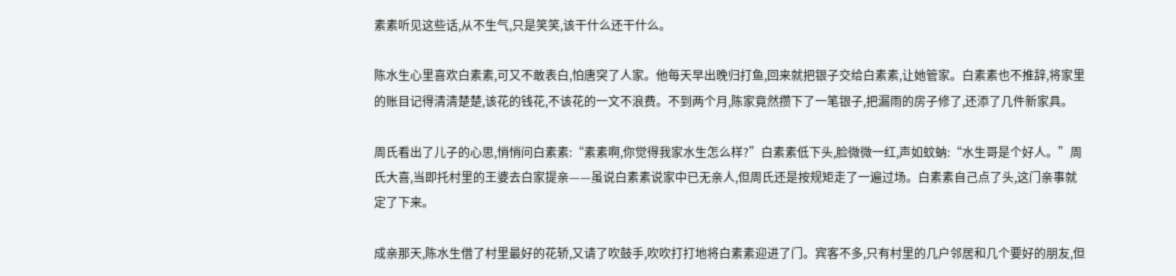素素听见这些话,从不生气,只是笑笑,该干什么还干什么。

陈水生心里喜欢白素素,可又不敢表白,怕唐突了人家。他每天早出晚归打鱼,回来就把银子交给白素素,让她管家。白素素也不推辞,将家里的账目记得清清楚楚,该花的钱花,不该花的一文不浪费。不到两个月,陈家竟然攒下了一笔银子,把漏雨的房子修了,还添了几件新家具。

周氏看出了儿子的心思,悄悄问白素素:“素素啊,你觉得我家水生怎么样?”白素素低下头,脸微微一红,声如蚊蚋:“水生哥是个好人。”周氏大喜,当即托村里的王婆去白家提亲——虽说白素素说家中已无亲人,但周氏还是按规矩走了一遍过场。白素素自己点了头,这门亲事就定了下来。

成亲那天,陈水生借了村里最好的花轿,又请了吹鼓手,吹吹打打地将白素素迎进了门。宾客不多,只有村里的几户邻居和几个要好的朋友,但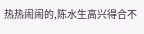热热闹闹的,陈水生高兴得合不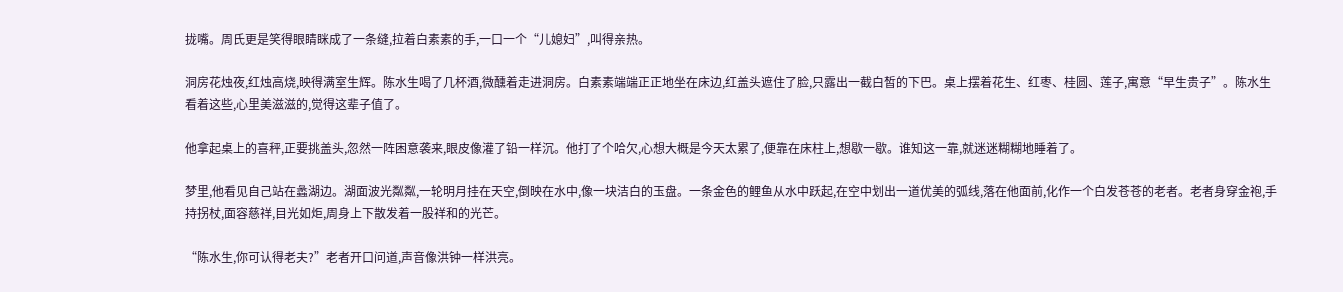拢嘴。周氏更是笑得眼睛眯成了一条缝,拉着白素素的手,一口一个“儿媳妇”,叫得亲热。

洞房花烛夜,红烛高烧,映得满室生辉。陈水生喝了几杯酒,微醺着走进洞房。白素素端端正正地坐在床边,红盖头遮住了脸,只露出一截白皙的下巴。桌上摆着花生、红枣、桂圆、莲子,寓意“早生贵子”。陈水生看着这些,心里美滋滋的,觉得这辈子值了。

他拿起桌上的喜秤,正要挑盖头,忽然一阵困意袭来,眼皮像灌了铅一样沉。他打了个哈欠,心想大概是今天太累了,便靠在床柱上,想歇一歇。谁知这一靠,就迷迷糊糊地睡着了。

梦里,他看见自己站在蠡湖边。湖面波光粼粼,一轮明月挂在天空,倒映在水中,像一块洁白的玉盘。一条金色的鲤鱼从水中跃起,在空中划出一道优美的弧线,落在他面前,化作一个白发苍苍的老者。老者身穿金袍,手持拐杖,面容慈祥,目光如炬,周身上下散发着一股祥和的光芒。

“陈水生,你可认得老夫?”老者开口问道,声音像洪钟一样洪亮。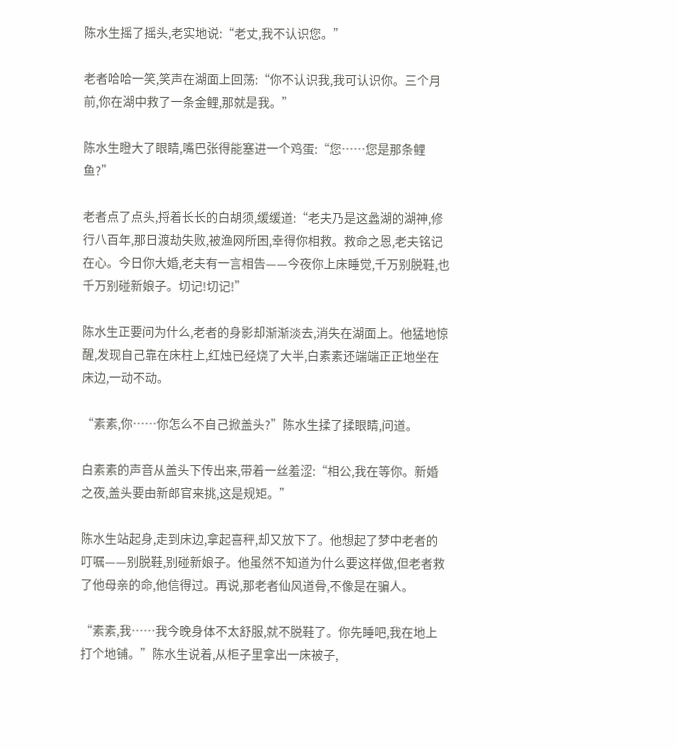陈水生摇了摇头,老实地说:“老丈,我不认识您。”

老者哈哈一笑,笑声在湖面上回荡:“你不认识我,我可认识你。三个月前,你在湖中救了一条金鲤,那就是我。”

陈水生瞪大了眼睛,嘴巴张得能塞进一个鸡蛋:“您……您是那条鲤鱼?”

老者点了点头,捋着长长的白胡须,缓缓道:“老夫乃是这蠡湖的湖神,修行八百年,那日渡劫失败,被渔网所困,幸得你相救。救命之恩,老夫铭记在心。今日你大婚,老夫有一言相告——今夜你上床睡觉,千万别脱鞋,也千万别碰新娘子。切记!切记!”

陈水生正要问为什么,老者的身影却渐渐淡去,消失在湖面上。他猛地惊醒,发现自己靠在床柱上,红烛已经烧了大半,白素素还端端正正地坐在床边,一动不动。

“素素,你……你怎么不自己掀盖头?”陈水生揉了揉眼睛,问道。

白素素的声音从盖头下传出来,带着一丝羞涩:“相公,我在等你。新婚之夜,盖头要由新郎官来挑,这是规矩。”

陈水生站起身,走到床边,拿起喜秤,却又放下了。他想起了梦中老者的叮嘱——别脱鞋,别碰新娘子。他虽然不知道为什么要这样做,但老者救了他母亲的命,他信得过。再说,那老者仙风道骨,不像是在骗人。

“素素,我……我今晚身体不太舒服,就不脱鞋了。你先睡吧,我在地上打个地铺。”陈水生说着,从柜子里拿出一床被子,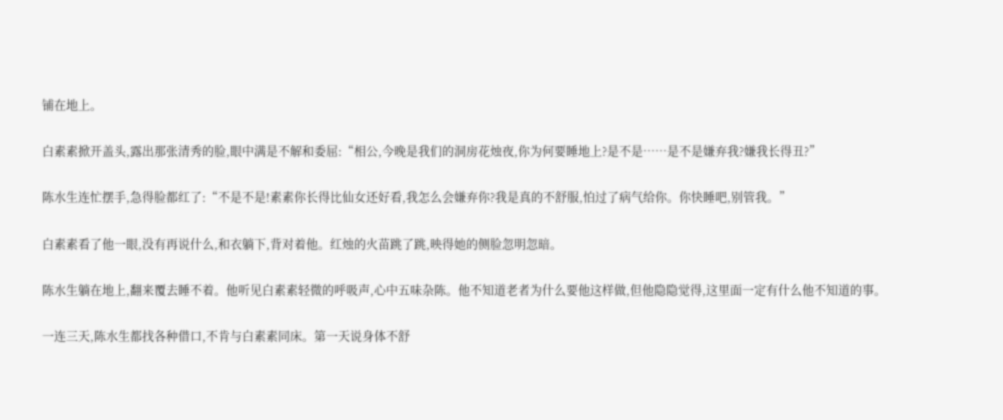铺在地上。

白素素掀开盖头,露出那张清秀的脸,眼中满是不解和委屈:“相公,今晚是我们的洞房花烛夜,你为何要睡地上?是不是……是不是嫌弃我?嫌我长得丑?”

陈水生连忙摆手,急得脸都红了:“不是不是!素素你长得比仙女还好看,我怎么会嫌弃你?我是真的不舒服,怕过了病气给你。你快睡吧,别管我。”

白素素看了他一眼,没有再说什么,和衣躺下,背对着他。红烛的火苗跳了跳,映得她的侧脸忽明忽暗。

陈水生躺在地上,翻来覆去睡不着。他听见白素素轻微的呼吸声,心中五味杂陈。他不知道老者为什么要他这样做,但他隐隐觉得,这里面一定有什么他不知道的事。

一连三天,陈水生都找各种借口,不肯与白素素同床。第一天说身体不舒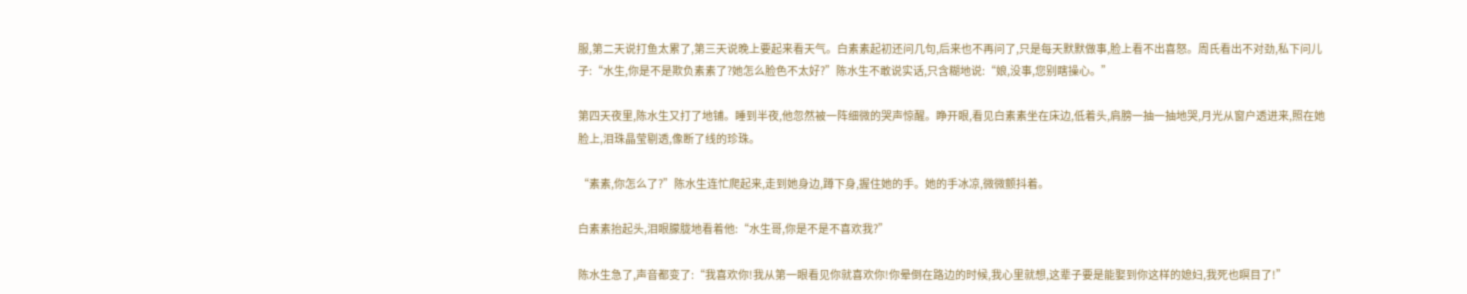服,第二天说打鱼太累了,第三天说晚上要起来看天气。白素素起初还问几句,后来也不再问了,只是每天默默做事,脸上看不出喜怒。周氏看出不对劲,私下问儿子:“水生,你是不是欺负素素了?她怎么脸色不太好?”陈水生不敢说实话,只含糊地说:“娘,没事,您别瞎操心。”

第四天夜里,陈水生又打了地铺。睡到半夜,他忽然被一阵细微的哭声惊醒。睁开眼,看见白素素坐在床边,低着头,肩膀一抽一抽地哭,月光从窗户透进来,照在她脸上,泪珠晶莹剔透,像断了线的珍珠。

“素素,你怎么了?”陈水生连忙爬起来,走到她身边,蹲下身,握住她的手。她的手冰凉,微微颤抖着。

白素素抬起头,泪眼朦胧地看着他:“水生哥,你是不是不喜欢我?”

陈水生急了,声音都变了:“我喜欢你!我从第一眼看见你就喜欢你!你晕倒在路边的时候,我心里就想,这辈子要是能娶到你这样的媳妇,我死也瞑目了!”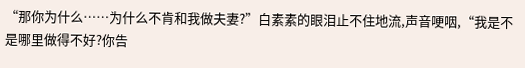“那你为什么……为什么不肯和我做夫妻?”白素素的眼泪止不住地流,声音哽咽,“我是不是哪里做得不好?你告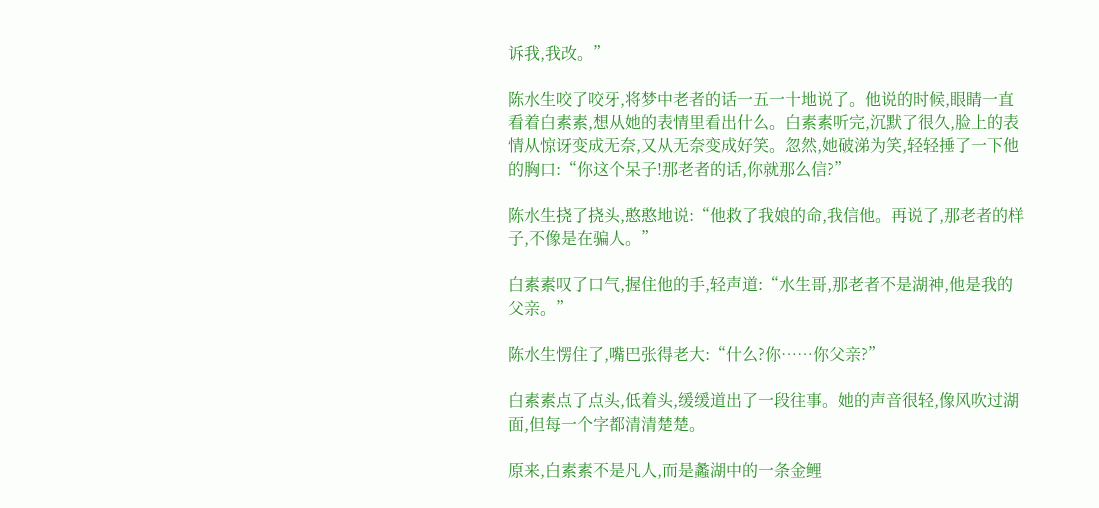诉我,我改。”

陈水生咬了咬牙,将梦中老者的话一五一十地说了。他说的时候,眼睛一直看着白素素,想从她的表情里看出什么。白素素听完,沉默了很久,脸上的表情从惊讶变成无奈,又从无奈变成好笑。忽然,她破涕为笑,轻轻捶了一下他的胸口:“你这个呆子!那老者的话,你就那么信?”

陈水生挠了挠头,憨憨地说:“他救了我娘的命,我信他。再说了,那老者的样子,不像是在骗人。”

白素素叹了口气,握住他的手,轻声道:“水生哥,那老者不是湖神,他是我的父亲。”

陈水生愣住了,嘴巴张得老大:“什么?你……你父亲?”

白素素点了点头,低着头,缓缓道出了一段往事。她的声音很轻,像风吹过湖面,但每一个字都清清楚楚。

原来,白素素不是凡人,而是蠡湖中的一条金鲤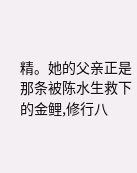精。她的父亲正是那条被陈水生救下的金鲤,修行八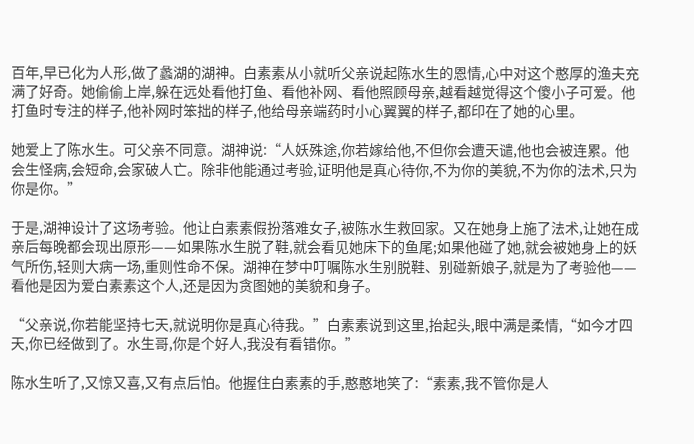百年,早已化为人形,做了蠡湖的湖神。白素素从小就听父亲说起陈水生的恩情,心中对这个憨厚的渔夫充满了好奇。她偷偷上岸,躲在远处看他打鱼、看他补网、看他照顾母亲,越看越觉得这个傻小子可爱。他打鱼时专注的样子,他补网时笨拙的样子,他给母亲端药时小心翼翼的样子,都印在了她的心里。

她爱上了陈水生。可父亲不同意。湖神说:“人妖殊途,你若嫁给他,不但你会遭天谴,他也会被连累。他会生怪病,会短命,会家破人亡。除非他能通过考验,证明他是真心待你,不为你的美貌,不为你的法术,只为你是你。”

于是,湖神设计了这场考验。他让白素素假扮落难女子,被陈水生救回家。又在她身上施了法术,让她在成亲后每晚都会现出原形——如果陈水生脱了鞋,就会看见她床下的鱼尾;如果他碰了她,就会被她身上的妖气所伤,轻则大病一场,重则性命不保。湖神在梦中叮嘱陈水生别脱鞋、别碰新娘子,就是为了考验他——看他是因为爱白素素这个人,还是因为贪图她的美貌和身子。

“父亲说,你若能坚持七天,就说明你是真心待我。”白素素说到这里,抬起头,眼中满是柔情,“如今才四天,你已经做到了。水生哥,你是个好人,我没有看错你。”

陈水生听了,又惊又喜,又有点后怕。他握住白素素的手,憨憨地笑了:“素素,我不管你是人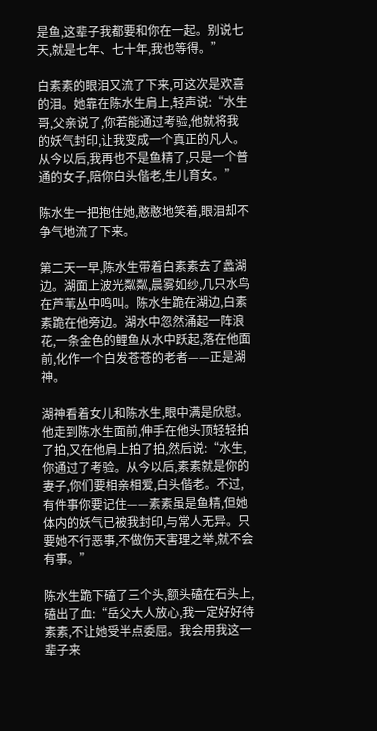是鱼,这辈子我都要和你在一起。别说七天,就是七年、七十年,我也等得。”

白素素的眼泪又流了下来,可这次是欢喜的泪。她靠在陈水生肩上,轻声说:“水生哥,父亲说了,你若能通过考验,他就将我的妖气封印,让我变成一个真正的凡人。从今以后,我再也不是鱼精了,只是一个普通的女子,陪你白头偕老,生儿育女。”

陈水生一把抱住她,憨憨地笑着,眼泪却不争气地流了下来。

第二天一早,陈水生带着白素素去了蠡湖边。湖面上波光粼粼,晨雾如纱,几只水鸟在芦苇丛中鸣叫。陈水生跪在湖边,白素素跪在他旁边。湖水中忽然涌起一阵浪花,一条金色的鲤鱼从水中跃起,落在他面前,化作一个白发苍苍的老者——正是湖神。

湖神看着女儿和陈水生,眼中满是欣慰。他走到陈水生面前,伸手在他头顶轻轻拍了拍,又在他肩上拍了拍,然后说:“水生,你通过了考验。从今以后,素素就是你的妻子,你们要相亲相爱,白头偕老。不过,有件事你要记住——素素虽是鱼精,但她体内的妖气已被我封印,与常人无异。只要她不行恶事,不做伤天害理之举,就不会有事。”

陈水生跪下磕了三个头,额头磕在石头上,磕出了血:“岳父大人放心,我一定好好待素素,不让她受半点委屈。我会用我这一辈子来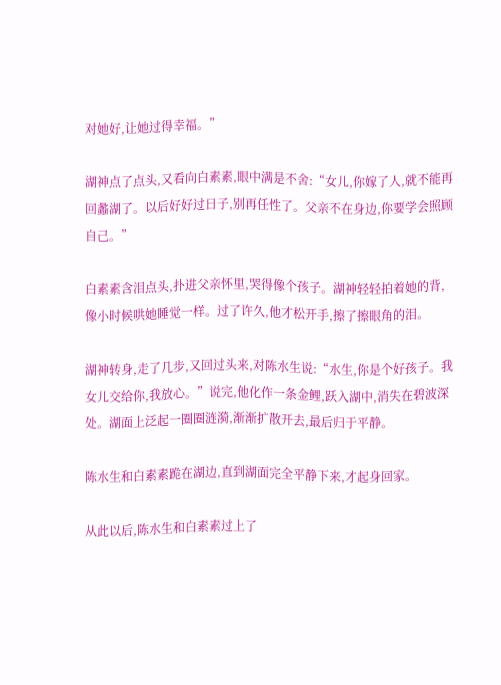对她好,让她过得幸福。”

湖神点了点头,又看向白素素,眼中满是不舍:“女儿,你嫁了人,就不能再回蠡湖了。以后好好过日子,别再任性了。父亲不在身边,你要学会照顾自己。”

白素素含泪点头,扑进父亲怀里,哭得像个孩子。湖神轻轻拍着她的背,像小时候哄她睡觉一样。过了许久,他才松开手,擦了擦眼角的泪。

湖神转身,走了几步,又回过头来,对陈水生说:“水生,你是个好孩子。我女儿交给你,我放心。”说完,他化作一条金鲤,跃入湖中,消失在碧波深处。湖面上泛起一圈圈涟漪,渐渐扩散开去,最后归于平静。

陈水生和白素素跪在湖边,直到湖面完全平静下来,才起身回家。

从此以后,陈水生和白素素过上了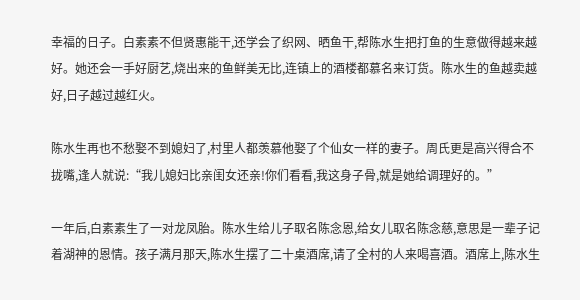幸福的日子。白素素不但贤惠能干,还学会了织网、晒鱼干,帮陈水生把打鱼的生意做得越来越好。她还会一手好厨艺,烧出来的鱼鲜美无比,连镇上的酒楼都慕名来订货。陈水生的鱼越卖越好,日子越过越红火。

陈水生再也不愁娶不到媳妇了,村里人都羡慕他娶了个仙女一样的妻子。周氏更是高兴得合不拢嘴,逢人就说:“我儿媳妇比亲闺女还亲!你们看看,我这身子骨,就是她给调理好的。”

一年后,白素素生了一对龙凤胎。陈水生给儿子取名陈念恩,给女儿取名陈念慈,意思是一辈子记着湖神的恩情。孩子满月那天,陈水生摆了二十桌酒席,请了全村的人来喝喜酒。酒席上,陈水生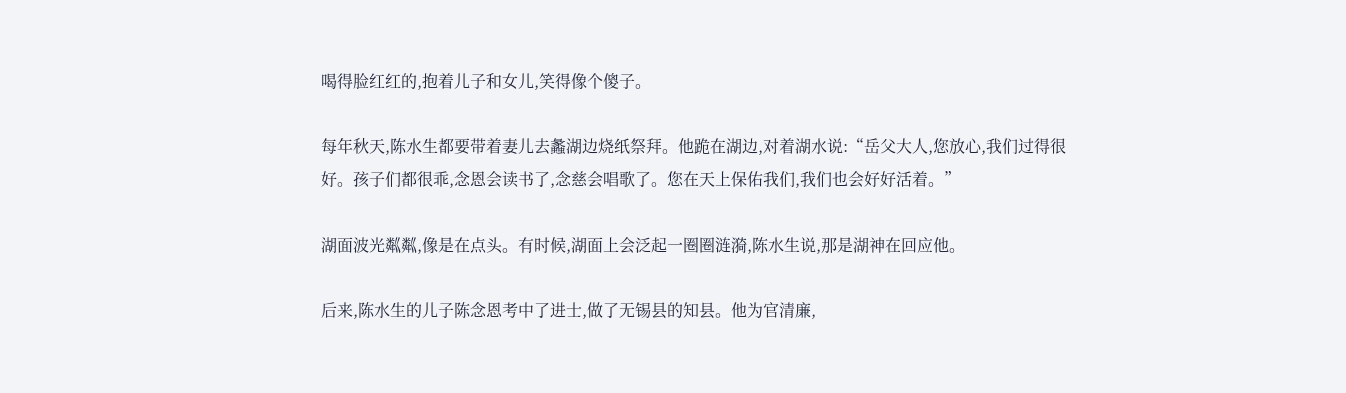喝得脸红红的,抱着儿子和女儿,笑得像个傻子。

每年秋天,陈水生都要带着妻儿去蠡湖边烧纸祭拜。他跪在湖边,对着湖水说:“岳父大人,您放心,我们过得很好。孩子们都很乖,念恩会读书了,念慈会唱歌了。您在天上保佑我们,我们也会好好活着。”

湖面波光粼粼,像是在点头。有时候,湖面上会泛起一圈圈涟漪,陈水生说,那是湖神在回应他。

后来,陈水生的儿子陈念恩考中了进士,做了无锡县的知县。他为官清廉,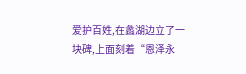爱护百姓,在蠡湖边立了一块碑,上面刻着“恩泽永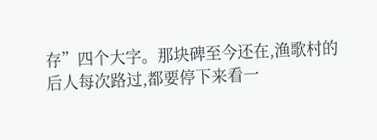存”四个大字。那块碑至今还在,渔歌村的后人每次路过,都要停下来看一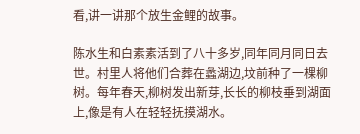看,讲一讲那个放生金鲤的故事。

陈水生和白素素活到了八十多岁,同年同月同日去世。村里人将他们合葬在蠡湖边,坟前种了一棵柳树。每年春天,柳树发出新芽,长长的柳枝垂到湖面上,像是有人在轻轻抚摸湖水。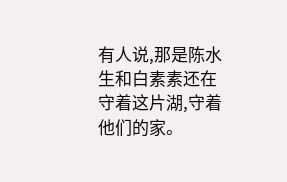有人说,那是陈水生和白素素还在守着这片湖,守着他们的家。